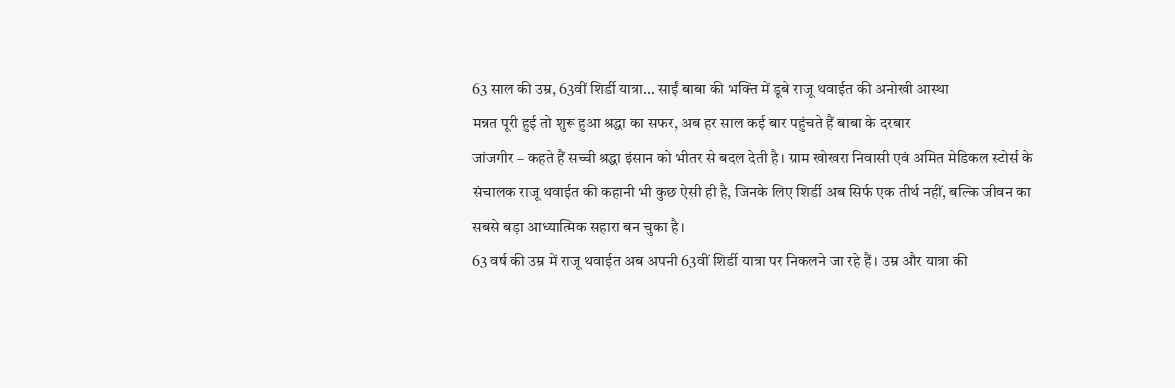63 साल की उम्र, 63वीं शिर्डी यात्रा… साईं बाबा की भक्ति में डूबे राजू थवाईत की अनोखी आस्था
मन्नत पूरी हुई तो शुरू हुआ श्रद्धा का सफर, अब हर साल कई बार पहुंचते हैं बाबा के दरबार
जांजगीर – कहते हैं सच्ची श्रद्धा इंसान को भीतर से बदल देती है। ग्राम खोखरा निवासी एवं अमित मेडिकल स्टोर्स के संचालक राजू थवाईत की कहानी भी कुछ ऐसी ही है, जिनके लिए शिर्डी अब सिर्फ एक तीर्थ नहीं, बल्कि जीवन का सबसे बड़ा आध्यात्मिक सहारा बन चुका है।
63 वर्ष की उम्र में राजू थवाईत अब अपनी 63वीं शिर्डी यात्रा पर निकलने जा रहे हैं। उम्र और यात्रा की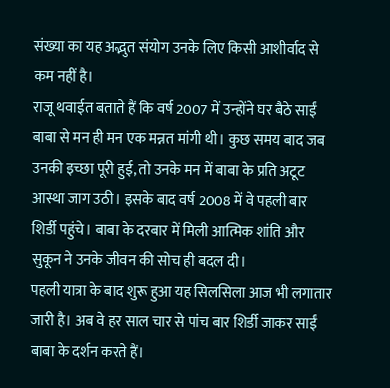संख्या का यह अद्भुत संयोग उनके लिए किसी आशीर्वाद से कम नहीं है।
राजू थवाईत बताते हैं कि वर्ष 2007 में उन्होंने घर बैठे साईं बाबा से मन ही मन एक मन्नत मांगी थी। कुछ समय बाद जब उनकी इच्छा पूरी हुई, तो उनके मन में बाबा के प्रति अटूट आस्था जाग उठी। इसके बाद वर्ष 2008 में वे पहली बार शिर्डी पहुंचे। बाबा के दरबार में मिली आत्मिक शांति और सुकून ने उनके जीवन की सोच ही बदल दी।
पहली यात्रा के बाद शुरू हुआ यह सिलसिला आज भी लगातार जारी है। अब वे हर साल चार से पांच बार शिर्डी जाकर साईं बाबा के दर्शन करते हैं।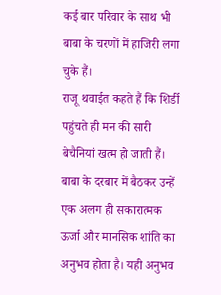कई बार परिवार के साथ भी बाबा के चरणों में हाजिरी लगा चुके हैं।
राजू थवाईत कहते हैं कि शिर्डी पहुंचते ही मन की सारी बेचैनियां खत्म हो जाती हैं। बाबा के दरबार में बैठकर उन्हें एक अलग ही सकारात्मक ऊर्जा और मानसिक शांति का अनुभव होता है। यही अनुभव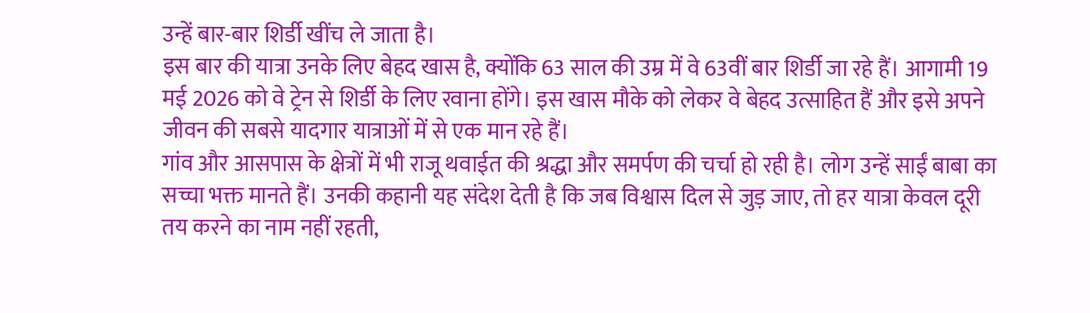उन्हें बार-बार शिर्डी खींच ले जाता है।
इस बार की यात्रा उनके लिए बेहद खास है, क्योंकि 63 साल की उम्र में वे 63वीं बार शिर्डी जा रहे हैं। आगामी 19 मई 2026 को वे ट्रेन से शिर्डी के लिए रवाना होंगे। इस खास मौके को लेकर वे बेहद उत्साहित हैं और इसे अपने जीवन की सबसे यादगार यात्राओं में से एक मान रहे हैं।
गांव और आसपास के क्षेत्रों में भी राजू थवाईत की श्रद्धा और समर्पण की चर्चा हो रही है। लोग उन्हें साईं बाबा का सच्चा भक्त मानते हैं। उनकी कहानी यह संदेश देती है कि जब विश्वास दिल से जुड़ जाए, तो हर यात्रा केवल दूरी तय करने का नाम नहीं रहती,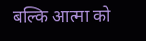बल्कि आत्मा को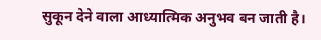सुकून देने वाला आध्यात्मिक अनुभव बन जाती है।